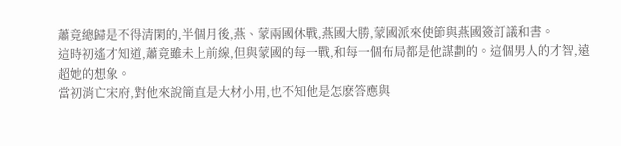蕭竟總歸是不得清閑的,半個月後,燕、蒙兩國休戰,燕國大勝,蒙國派來使節與燕國簽訂議和書。
這時初遙才知道,蕭竟雖未上前線,但與蒙國的每一戰,和每一個布局都是他謀劃的。這個男人的才智,遠超她的想象。
當初消亡宋府,對他來說簡直是大材小用,也不知他是怎麽答應與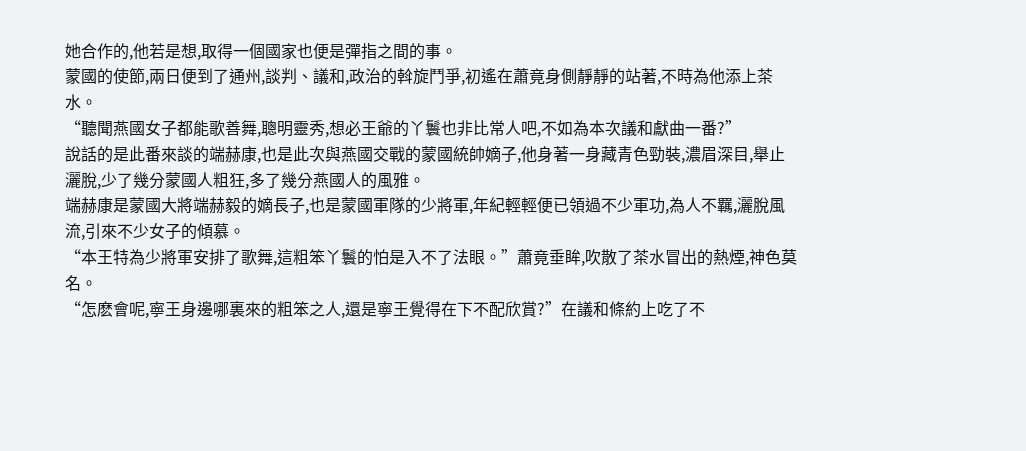她合作的,他若是想,取得一個國家也便是彈指之間的事。
蒙國的使節,兩日便到了通州,談判、議和,政治的斡旋鬥爭,初遙在蕭竟身側靜靜的站著,不時為他添上茶水。
“聽聞燕國女子都能歌善舞,聰明靈秀,想必王爺的丫鬟也非比常人吧,不如為本次議和獻曲一番?”
說話的是此番來談的端赫康,也是此次與燕國交戰的蒙國統帥嫡子,他身著一身藏青色勁裝,濃眉深目,舉止灑脫,少了幾分蒙國人粗狂,多了幾分燕國人的風雅。
端赫康是蒙國大將端赫毅的嫡長子,也是蒙國軍隊的少將軍,年紀輕輕便已領過不少軍功,為人不羈,灑脫風流,引來不少女子的傾慕。
“本王特為少將軍安排了歌舞,這粗笨丫鬟的怕是入不了法眼。”蕭竟垂眸,吹散了茶水冒出的熱煙,神色莫名。
“怎麽會呢,寧王身邊哪裏來的粗笨之人,還是寧王覺得在下不配欣賞?”在議和條約上吃了不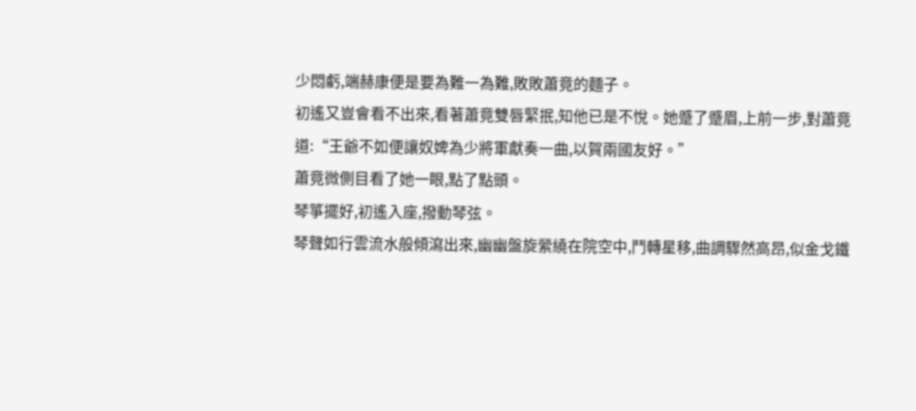少悶虧,端赫康便是要為難一為難,敗敗蕭竟的麵子。
初遙又豈會看不出來,看著蕭竟雙唇緊抿,知他已是不悅。她蹙了蹙眉,上前一步,對蕭竟道:“王爺不如便讓奴婢為少將軍獻奏一曲,以賀兩國友好。”
蕭竟微側目看了她一眼,點了點頭。
琴箏擺好,初遙入座,撥動琴弦。
琴聲如行雲流水般傾瀉出來,幽幽盤旋縈繞在院空中,鬥轉星移,曲調驟然高昂,似金戈鐵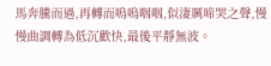馬奔騰而過,再轉而嗚嗚咽咽,似淒厲啼哭之聲,慢慢曲調轉為低沉歡快,最後平靜無波。